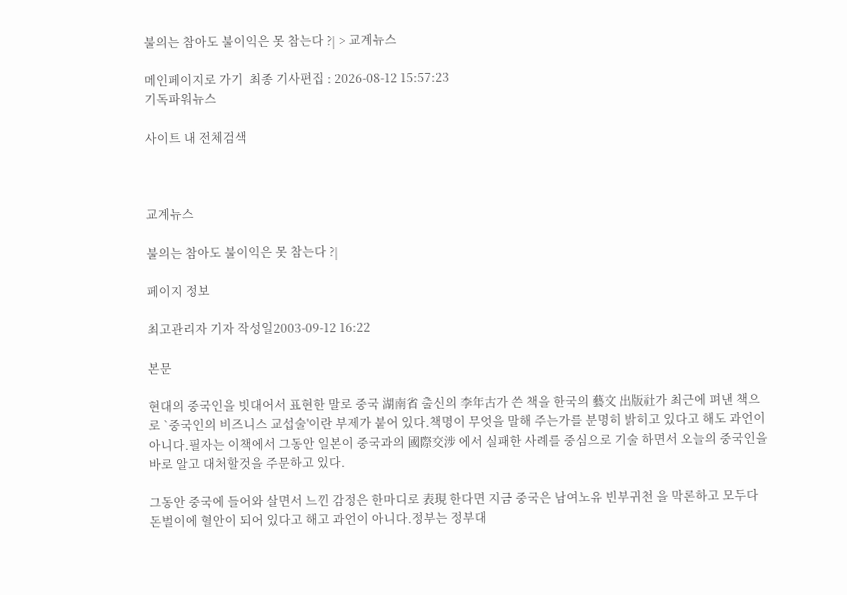불의는 참아도 불이익은 못 참는다 ?| > 교계뉴스

메인페이지로 가기  최종 기사편집 : 2026-08-12 15:57:23
기독파워뉴스

사이트 내 전체검색



교계뉴스

불의는 참아도 불이익은 못 참는다 ?|

페이지 정보

최고관리자 기자 작성일2003-09-12 16:22

본문

현대의 중국인을 빗대어서 표현한 말로 중국 湖南省 출신의 李年古가 쓴 책을 한국의 藝文 出版社가 최근에 펴낸 책으로 `중국인의 비즈니스 교섭술'이란 부제가 붙어 있다.책명이 무엇을 말해 주는가를 분명히 밝히고 있다고 해도 과언이 아니다.필자는 이책에서 그동안 일본이 중국과의 國際交涉 에서 실패한 사례를 중심으로 기술 하면서 오늘의 중국인을 바로 알고 대처할것을 주문하고 있다.

그동안 중국에 들어와 살면서 느낀 감정은 한마디로 表現 한다면 지금 중국은 남여노유 빈부귀천 을 막론하고 모두다 돈벌이에 혈안이 되어 있다고 해고 과언이 아니다.정부는 정부대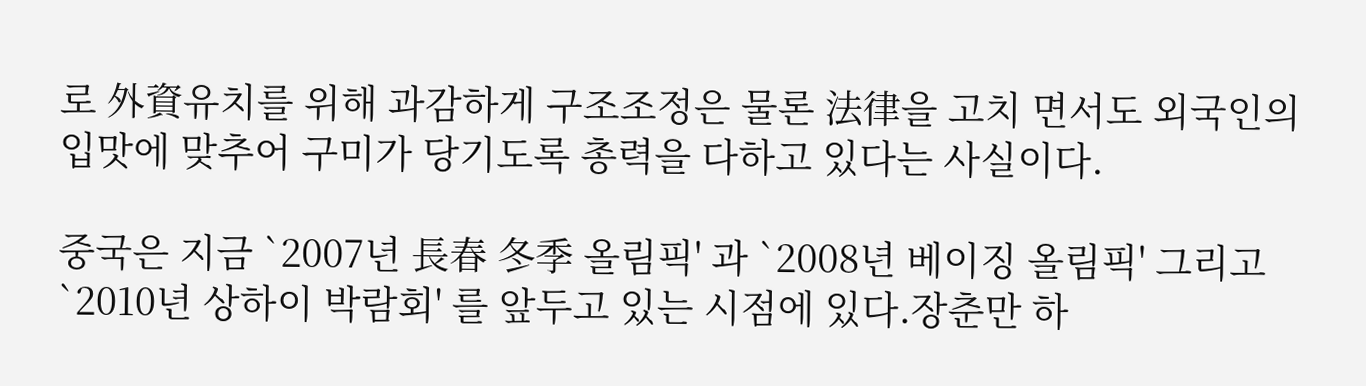로 外資유치를 위해 과감하게 구조조정은 물론 法律을 고치 면서도 외국인의 입맛에 맞추어 구미가 당기도록 총력을 다하고 있다는 사실이다.

중국은 지금 `2007년 長春 冬季 올림픽' 과 `2008년 베이징 올림픽' 그리고 `2010년 상하이 박람회' 를 앞두고 있는 시점에 있다.장춘만 하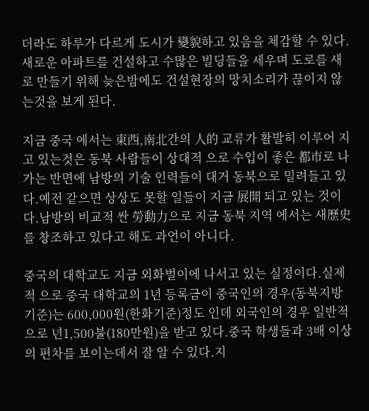더라도 하루가 다르게 도시가 變貌하고 있음을 체감할 수 있다.새로운 아파트를 건설하고 수많은 빌딩들을 세우며 도로를 새로 만들기 위해 늦은밤에도 건설현장의 망치소리가 끊이지 않는것을 보게 된다.

지금 중국 에서는 東西,南北간의 人的 교류가 활발히 이루어 지고 있는것은 동북 사람들이 상대적 으로 수입이 좋은 都市로 나가는 반면에 남방의 기술 인력들이 대거 동북으로 밀려들고 있다.예전 같으면 상상도 못할 일들이 지금 展開 되고 있는 것이다.남방의 비교적 싼 勞動力으로 지금 동북 지역 에서는 새歷史를 창조하고 있다고 해도 과언이 아니다.

중국의 대학교도 지금 외화벌이에 나서고 있는 실정이다.실제적 으로 중국 대학교의 1년 등록금이 중국인의 경우(동북지방 기준)는 600,000원(한화기준)정도 인데 외국인의 경우 일반적 으로 년1,500불(180만원)을 받고 있다.중국 학생들과 3배 이상의 편차를 보이는데서 잘 알 수 있다.지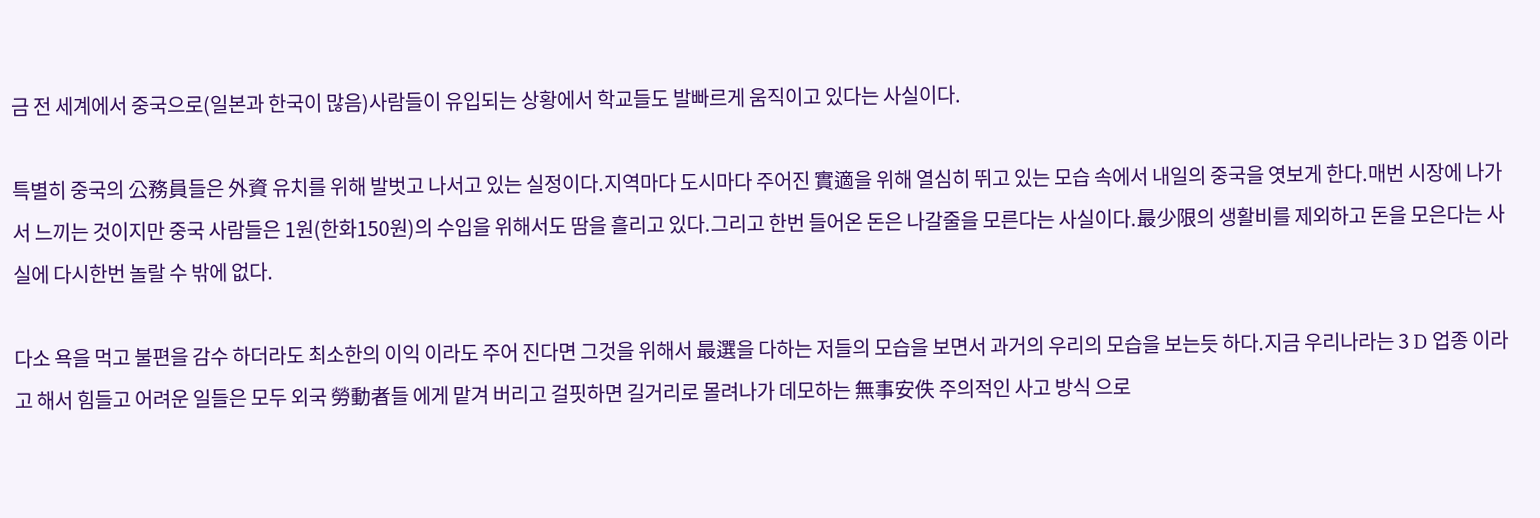금 전 세계에서 중국으로(일본과 한국이 많음)사람들이 유입되는 상황에서 학교들도 발빠르게 움직이고 있다는 사실이다.

특별히 중국의 公務員들은 外資 유치를 위해 발벗고 나서고 있는 실정이다.지역마다 도시마다 주어진 實適을 위해 열심히 뛰고 있는 모습 속에서 내일의 중국을 엿보게 한다.매번 시장에 나가서 느끼는 것이지만 중국 사람들은 1원(한화150원)의 수입을 위해서도 땀을 흘리고 있다.그리고 한번 들어온 돈은 나갈줄을 모른다는 사실이다.最少限의 생활비를 제외하고 돈을 모은다는 사실에 다시한번 놀랄 수 밖에 없다.

다소 욕을 먹고 불편을 감수 하더라도 최소한의 이익 이라도 주어 진다면 그것을 위해서 最選을 다하는 저들의 모습을 보면서 과거의 우리의 모습을 보는듯 하다.지금 우리나라는 3 D 업종 이라고 해서 힘들고 어려운 일들은 모두 외국 勞動者들 에게 맡겨 버리고 걸핏하면 길거리로 몰려나가 데모하는 無事安佚 주의적인 사고 방식 으로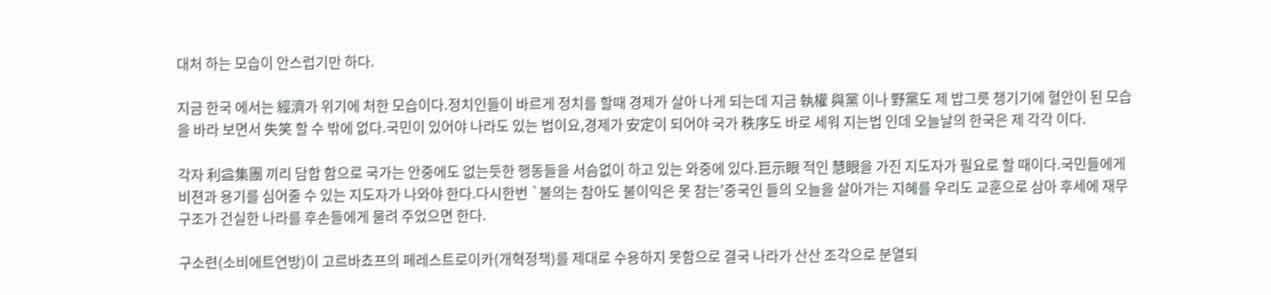대처 하는 모습이 안스럽기만 하다.

지금 한국 에서는 經濟가 위기에 처한 모습이다.정치인들이 바르게 정치를 할때 경제가 살아 나게 되는데 지금 執權 與黨 이나 野黨도 제 밥그릇 챙기기에 혈안이 된 모습을 바라 보면서 失笑 할 수 밖에 없다.국민이 있어야 나라도 있는 법이요,경제가 安定이 되어야 국가 秩序도 바로 세워 지는법 인데 오늘날의 한국은 제 각각 이다.

각자 利益集團 끼리 담합 함으로 국가는 안중에도 없는듯한 행동들을 서슴없이 하고 있는 와중에 있다.巨示眼 적인 慧眼을 가진 지도자가 필요로 할 때이다.국민들에게 비젼과 용기를 심어줄 수 있는 지도자가 나와야 한다.다시한번 `불의는 참아도 불이익은 못 참는'중국인 들의 오늘을 살아가는 지혜를 우리도 교훈으로 삼아 후세에 재무구조가 건실한 나라를 후손들에게 물려 주었으면 한다.

구소련(소비에트연방)이 고르바쵸프의 페레스트로이카(개혁정책)를 제대로 수용하지 못함으로 결국 나라가 산산 조각으로 분열되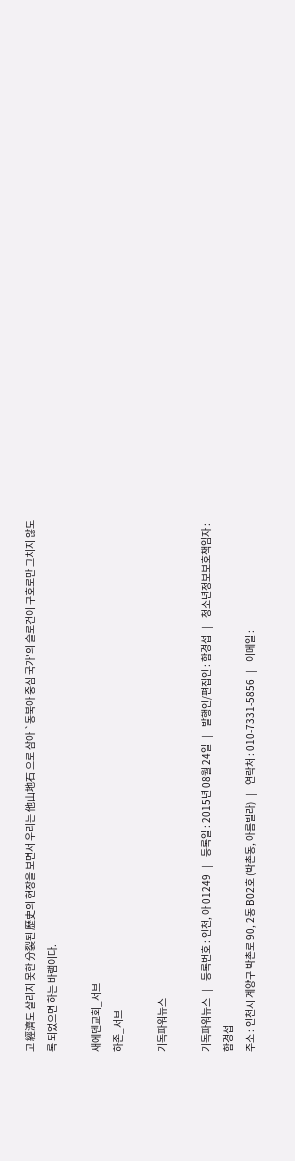고 經濟도 살리지 못한 分裂된 歷史의 현장을 보면서 우리는 他山地石 으로 삼아 `동북아 중심 국가'의 슬로건이 구호로만 그치지 않도록 되었으면 하는 바램이다.

새에덴교회_서브
하존_서브

기독파워뉴스

기독파워뉴스   |    등록번호 : 인천, 아 01249   |    등록일 : 2015년 08월 24일   |    발행인/편집인 : 함경섭   |    청소년정보보호책임자 : 함경섭
주소 : 인천시 계양구 박촌로 90, 2동 B02호 (박촌동, 아름빌라)   |    연락처 : 010-7331-5856   |    이메일 :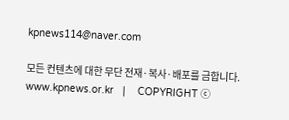kpnews114@naver.com

모든 컨텐츠에 대한 무단 전재·복사·배포를 금합니다. www.kpnews.or.kr   |    COPYRIGHT ⓒ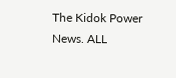The Kidok Power News. ALL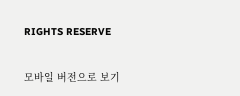RIGHTS RESERVE

모바일 버전으로 보기